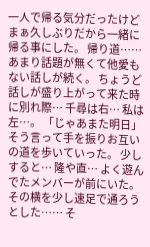一人で帰る気分だったけどまぁ久しぶりだから一緒に帰る事にした。 帰り道…… あまり話題が無くて他愛もない話しが続く。 ちょうど話しが盛り上がって来た時に別れ際… 千尋は右… 私は左…。 「じゃあまた明日」 そう言って手を振りお互いの道を歩いていった。 少しすると… 隆や直… よく遊んでたメンバーが前にいた。 その横を少し速足で通ろうとした…… そ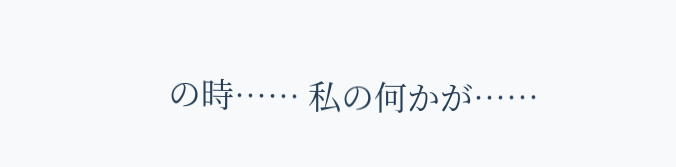の時…… 私の何かが……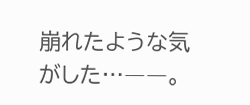崩れたような気がした…――。